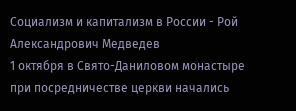Социализм и капитализм в России - Рой Александрович Медведев
1 октября в Свято-Даниловом монастыре при посредничестве церкви начались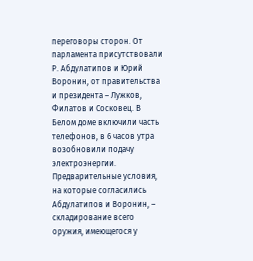переговоры сторон. От парламента присутствовали Р. Абдулатипов и Юрий Воронин, от правительства и президента – Лужков, Филатов и Сосковец. В Белом доме включили часть телефонов, в 6 часов утра возобновили подачу электроэнергии. Предварительные условия, на которые согласились Абдулатипов и Воронин, – складирование всего оружия, имеющегося у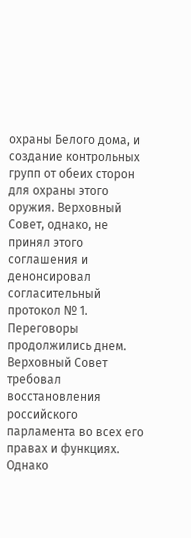охраны Белого дома, и создание контрольных групп от обеих сторон для охраны этого оружия. Верховный Совет, однако, не принял этого соглашения и денонсировал согласительный протокол № 1. Переговоры продолжились днем. Верховный Совет требовал восстановления российского парламента во всех его правах и функциях. Однако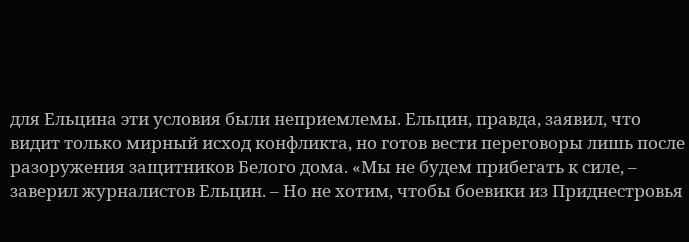для Ельцина эти условия были неприемлемы. Ельцин, правда, заявил, что видит только мирный исход конфликта, но готов вести переговоры лишь после разоружения защитников Белого дома. «Мы не будем прибегать к силе, – заверил журналистов Ельцин. – Но не хотим, чтобы боевики из Приднестровья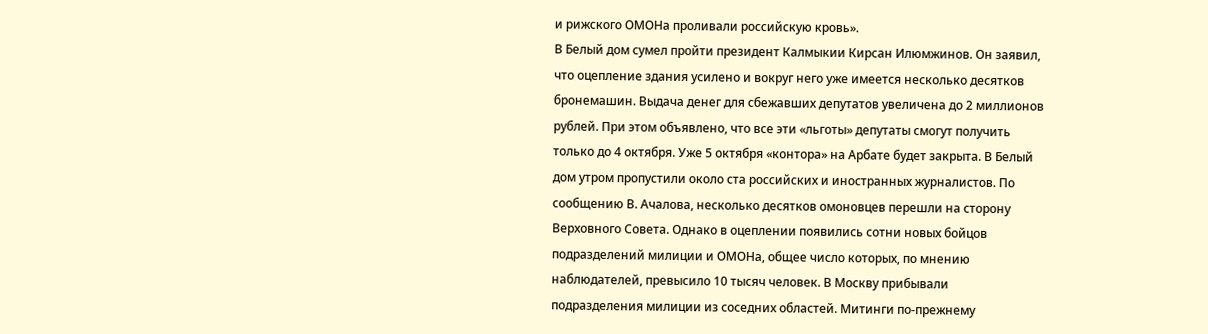и рижского ОМОНа проливали российскую кровь».
В Белый дом сумел пройти президент Калмыкии Кирсан Илюмжинов. Он заявил, что оцепление здания усилено и вокруг него уже имеется несколько десятков бронемашин. Выдача денег для сбежавших депутатов увеличена до 2 миллионов рублей. При этом объявлено, что все эти «льготы» депутаты смогут получить только до 4 октября. Уже 5 октября «контора» на Арбате будет закрыта. В Белый дом утром пропустили около ста российских и иностранных журналистов. По сообщению В. Ачалова, несколько десятков омоновцев перешли на сторону Верховного Совета. Однако в оцеплении появились сотни новых бойцов подразделений милиции и ОМОНа, общее число которых, по мнению наблюдателей, превысило 10 тысяч человек. В Москву прибывали подразделения милиции из соседних областей. Митинги по-прежнему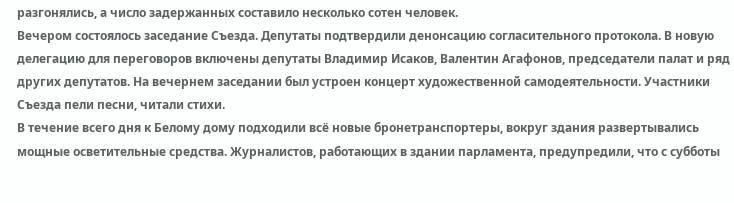разгонялись, а число задержанных составило несколько сотен человек.
Вечером состоялось заседание Съезда. Депутаты подтвердили денонсацию согласительного протокола. В новую делегацию для переговоров включены депутаты Владимир Исаков, Валентин Агафонов, председатели палат и ряд других депутатов. На вечернем заседании был устроен концерт художественной самодеятельности. Участники Съезда пели песни, читали стихи.
В течение всего дня к Белому дому подходили всё новые бронетранспортеры, вокруг здания развертывались мощные осветительные средства. Журналистов, работающих в здании парламента, предупредили, что с субботы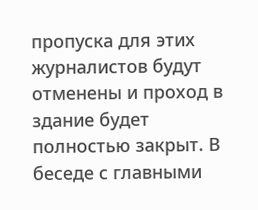пропуска для этих журналистов будут отменены и проход в здание будет полностью закрыт. В беседе с главными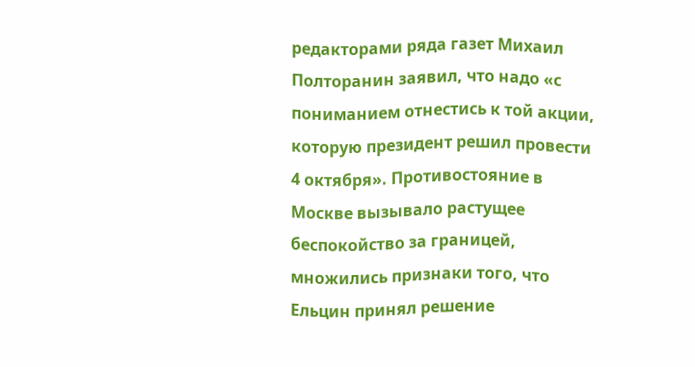редакторами ряда газет Михаил Полторанин заявил, что надо «с пониманием отнестись к той акции, которую президент решил провести 4 октября». Противостояние в Москве вызывало растущее беспокойство за границей, множились признаки того, что Ельцин принял решение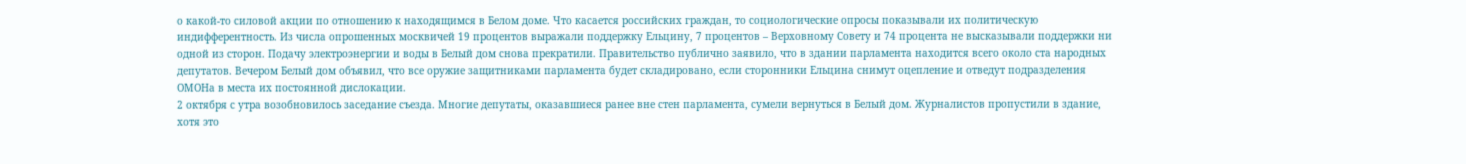о какой-то силовой акции по отношению к находящимся в Белом доме. Что касается российских граждан, то социологические опросы показывали их политическую индифферентность. Из числа опрошенных москвичей 19 процентов выражали поддержку Ельцину, 7 процентов – Верховному Совету и 74 процента не высказывали поддержки ни одной из сторон. Подачу электроэнергии и воды в Белый дом снова прекратили. Правительство публично заявило, что в здании парламента находится всего около ста народных депутатов. Вечером Белый дом объявил, что все оружие защитниками парламента будет складировано, если сторонники Ельцина снимут оцепление и отведут подразделения ОМОНа в места их постоянной дислокации.
2 октября с утра возобновилось заседание съезда. Многие депутаты, оказавшиеся ранее вне стен парламента, сумели вернуться в Белый дом. Журналистов пропустили в здание, хотя это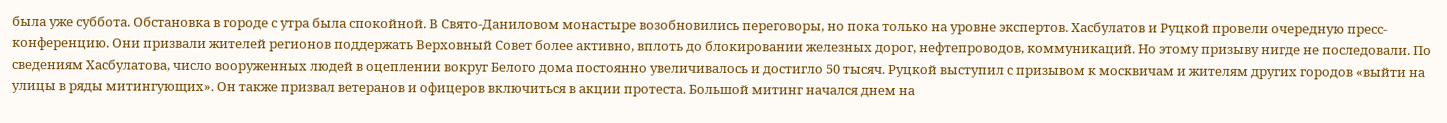была уже суббота. Обстановка в городе с утра была спокойной. В Свято-Даниловом монастыре возобновились переговоры, но пока только на уровне экспертов. Хасбулатов и Руцкой провели очередную пресс-конференцию. Они призвали жителей регионов поддержать Верховный Совет более активно, вплоть до блокировании железных дорог, нефтепроводов, коммуникаций. Но этому призыву нигде не последовали. По сведениям Хасбулатова, число вооруженных людей в оцеплении вокруг Белого дома постоянно увеличивалось и достигло 50 тысяч. Руцкой выступил с призывом к москвичам и жителям других городов «выйти на улицы в ряды митингующих». Он также призвал ветеранов и офицеров включиться в акции протеста. Большой митинг начался днем на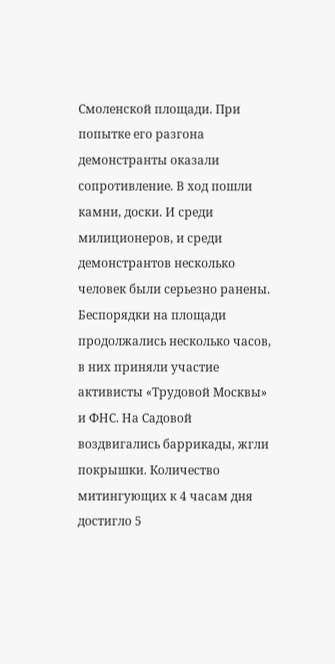Смоленской площади. При попытке его разгона демонстранты оказали сопротивление. В ход пошли камни, доски. И среди милиционеров, и среди демонстрантов несколько человек были серьезно ранены. Беспорядки на площади продолжались несколько часов, в них приняли участие активисты «Трудовой Москвы» и ФНС. На Садовой воздвигались баррикады, жгли покрышки. Количество митингующих к 4 часам дня достигло 5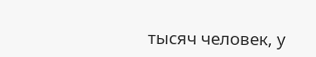тысяч человек, у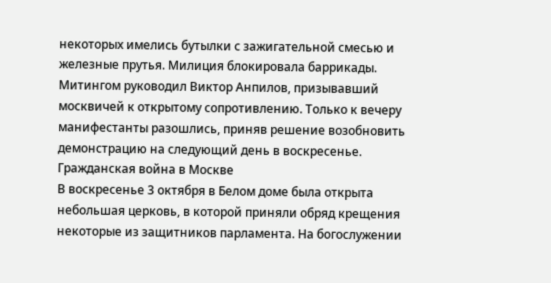некоторых имелись бутылки с зажигательной смесью и железные прутья. Милиция блокировала баррикады. Митингом руководил Виктор Анпилов, призывавший москвичей к открытому сопротивлению. Только к вечеру манифестанты разошлись, приняв решение возобновить демонстрацию на следующий день в воскресенье.
Гражданская война в Москве
В воскресенье 3 октября в Белом доме была открыта небольшая церковь, в которой приняли обряд крещения некоторые из защитников парламента. На богослужении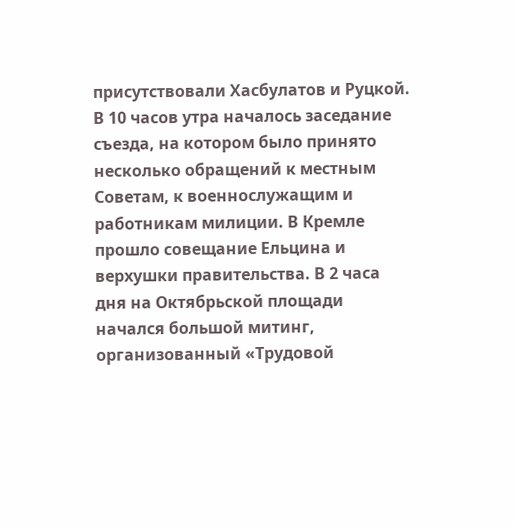присутствовали Хасбулатов и Руцкой. В 10 часов утра началось заседание съезда, на котором было принято несколько обращений к местным Советам, к военнослужащим и работникам милиции. В Кремле прошло совещание Ельцина и верхушки правительства. В 2 часа дня на Октябрьской площади начался большой митинг, организованный «Трудовой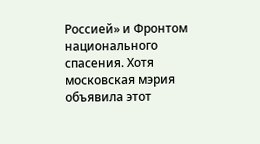Россией» и Фронтом национального спасения. Хотя московская мэрия объявила этот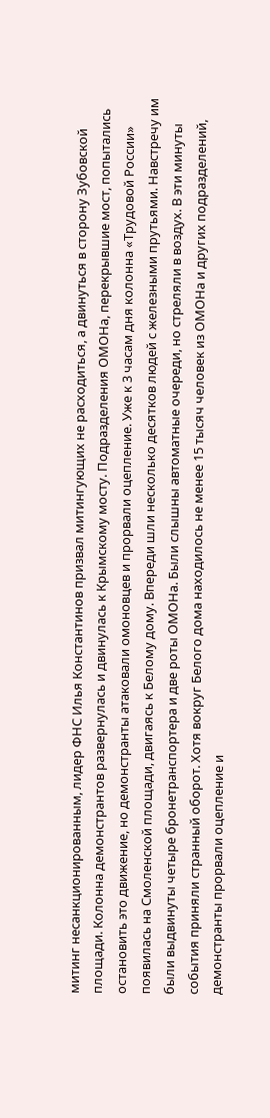митинг несанкционированным, лидер ФНС Илья Константинов призвал митингующих не расходиться, а двинуться в сторону Зубовской площади. Колонна демонстрантов развернулась и двинулась к Крымскому мосту. Подразделения ОМОНа, перекрывшие мост, попытались остановить это движение, но демонстранты атаковали омоновцев и прорвали оцепление. Уже к 3 часам дня колонна «Трудовой России» появилась на Смоленской площади, двигаясь к Белому дому. Впереди шли несколько десятков людей с железными прутьями. Навстречу им были выдвинуты четыре бронетранспортера и две роты ОМОНа. Были слышны автоматные очереди, но стреляли в воздух. В эти минуты события приняли странный оборот. Хотя вокруг Белого дома находилось не менее 15 тысяч человек из ОМОНа и других подразделений, демонстранты прорвали оцепление и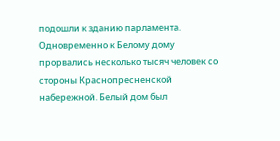подошли к зданию парламента. Одновременно к Белому дому прорвались несколько тысяч человек со стороны Краснопресненской набережной. Белый дом был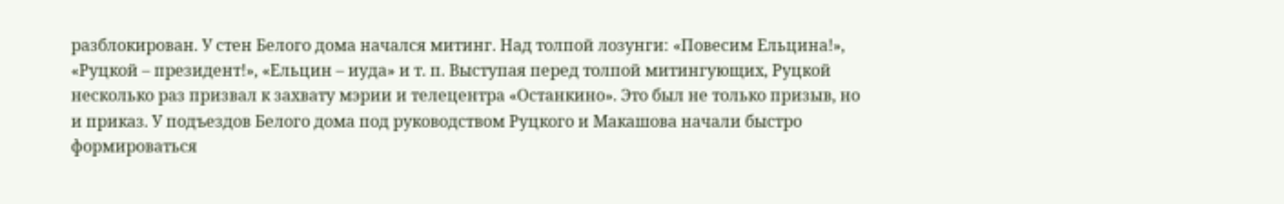разблокирован. У стен Белого дома начался митинг. Над толпой лозунги: «Повесим Ельцина!», «Руцкой – президент!», «Ельцин – иуда» и т. п. Выступая перед толпой митингующих, Руцкой несколько раз призвал к захвату мэрии и телецентра «Останкино». Это был не только призыв, но и приказ. У подъездов Белого дома под руководством Руцкого и Макашова начали быстро формироваться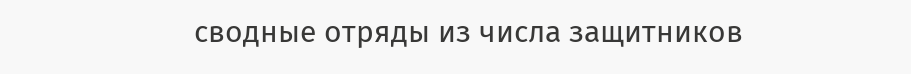сводные отряды из числа защитников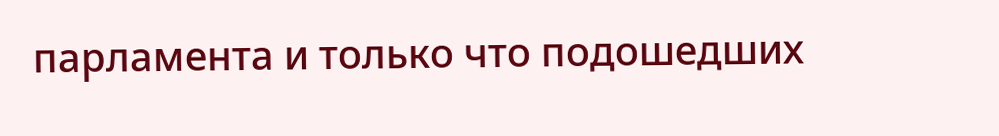парламента и только что подошедших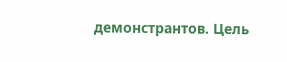демонстрантов. Цель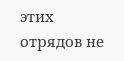этих отрядов не